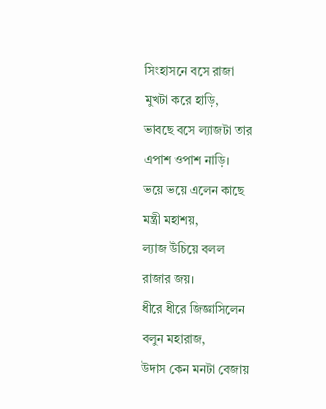সিংহাসনে বসে রাজা
মুখটা করে হাড়ি,
ভাবছে বসে ল্যাজটা তার
এপাশ ওপাশ নাড়ি।
ভয়ে ভয়ে এলেন কাছে
মন্ত্রী মহাশয়,
ল্যাজ উঁচিয়ে বলল
রাজার জয়।
ধীরে ধীরে জিজ্ঞাসিলেন
বলুন মহারাজ,
উদাস কেন মনটা বেজায়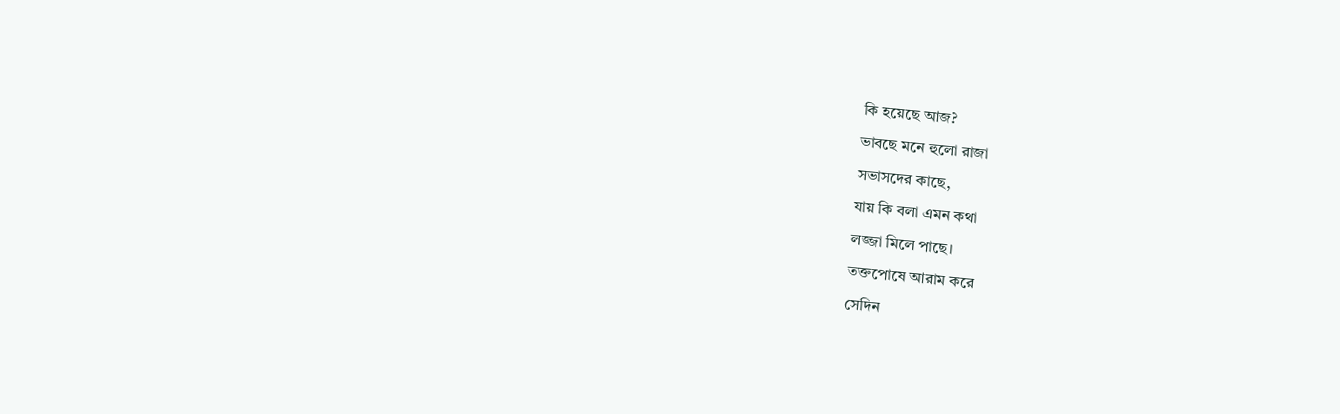কি হয়েছে আজ?
ভাবছে মনে হুলো রাজা
সভাসদের কাছে,
যায় কি বলা এমন কথা
লজ্জা মিলে পাছে।
তক্তপোষে আরাম করে
সেদিন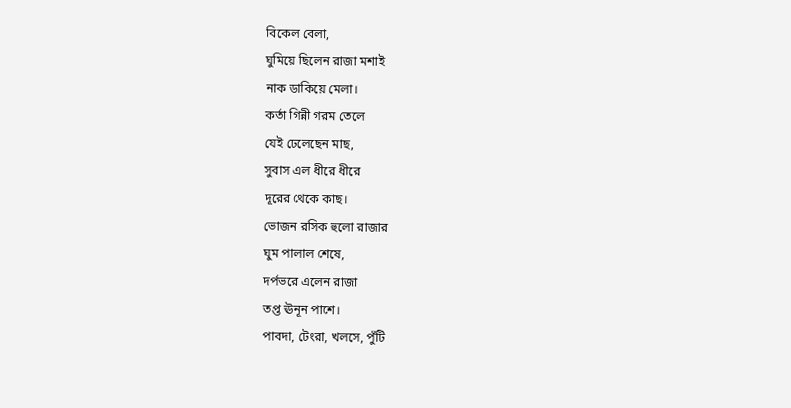বিকেল বেলা,
ঘুমিয়ে ছিলেন রাজা মশাই
নাক ডাকিয়ে মেলা।
কর্তা গিন্নী গরম তেলে
যেই ঢেলেছেন মাছ,
সুবাস এল ধীরে ধীরে
দূরের থেকে কাছ।
ভোজন রসিক হুলো রাজার
ঘুম পালাল শেষে,
দর্পভরে এলেন রাজা
তপ্ত ঊনূন পাশে।
পাবদা, টেংরা, খলসে, পুঁটি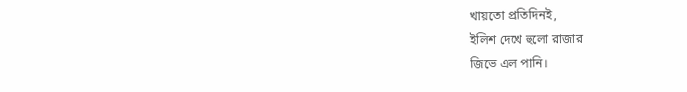খায়তো প্রতিদিনই,
ইলিশ দেখে হুলো রাজার
জিভে এল পানি।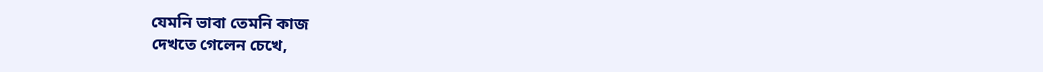যেমনি ভাবা তেমনি কাজ
দেখতে গেলেন চেখে,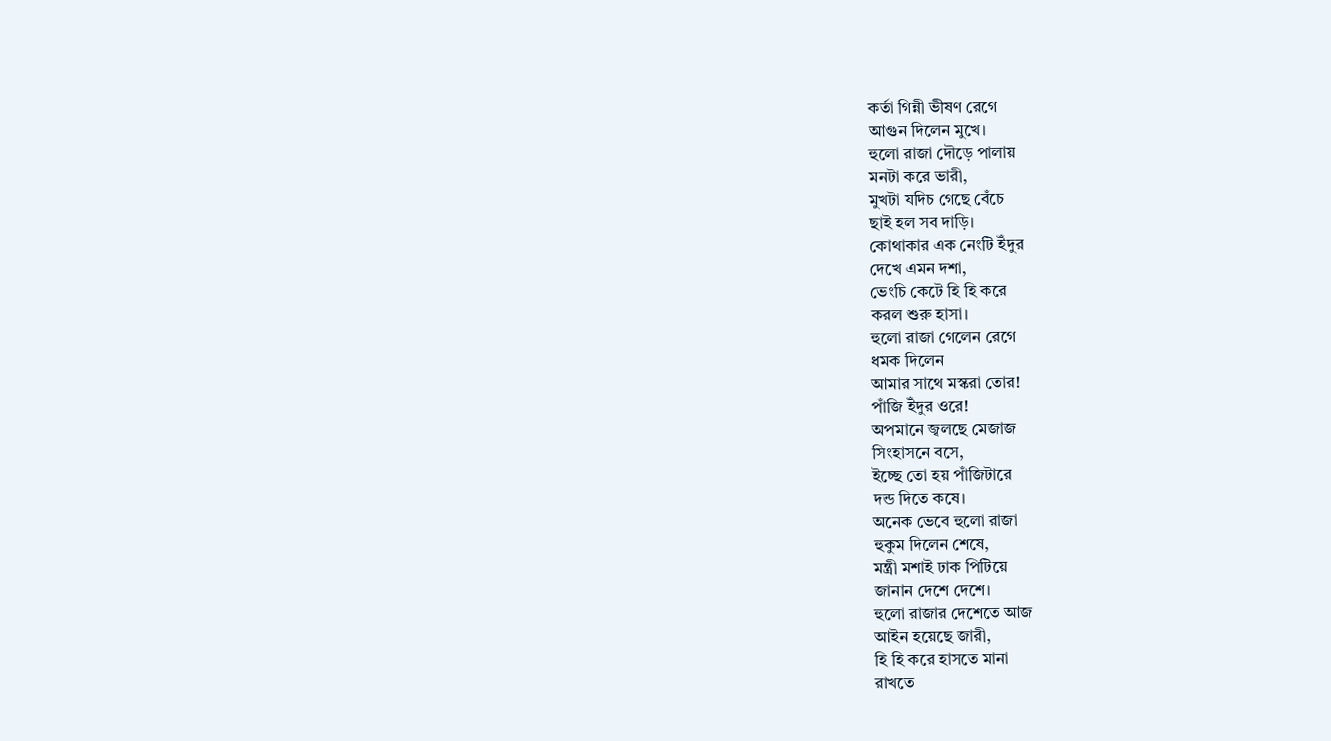কর্তা গিন্নী ভীষণ রেগে
আগুন দিলেন মুখে।
হুলো রাজা দৌড়ে পালায়
মনটা করে ভারী,
মুখটা যদিচ গেছে বেঁচে
ছাই হল সব দাড়ি।
কোথাকার এক নেংটি ইঁদুর
দেখে এমন দশা,
ভেংচি কেটে হি হি করে
করল শুরু হাসা।
হুলো রাজা গেলেন রেগে
ধমক দিলেন
আমার সাথে মস্করা তোর!
পাঁজি ইঁদুর ওরে!
অপমানে জ্বলছে মেজাজ
সিংহাসনে বসে,
ইচ্ছে তো হয় পাঁজিটারে
দন্ড দিতে কষে।
অনেক ভেবে হুলো রাজা
হুকুম দিলেন শেষে,
মন্ত্রী মশাই ঢাক পিটিয়ে
জানান দেশে দেশে।
হুলো রাজার দেশেতে আজ
আইন হয়েছে জারী,
হি হি করে হাসতে মানা
রাখতে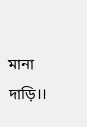মানা দাড়ি।।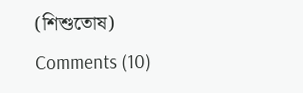(শিশুতোষ)
Comments (10)